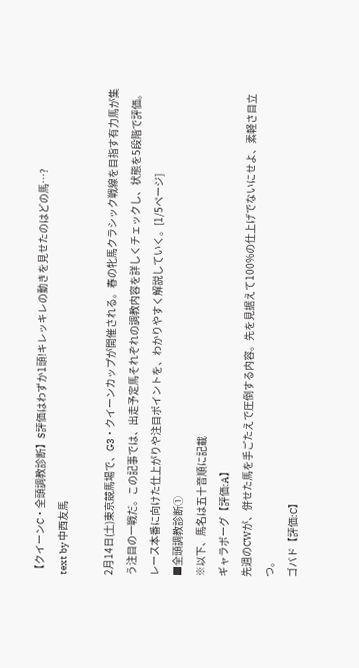【クイーンC・全頭調教診断】S評価はわずか1頭!キレッキレの動きを見せたのはどの馬…?
text by 中西友馬

2月14日(土)東京競馬場で、G3・クイーンカップが開催される。春の牝馬クラシック戦線を目指す有力馬が集う注目の一戦だ。この記事では、出走予定馬それぞれの調教内容を詳しくチェックし、状態を5段階で評価。レース本番に向けた仕上がりや注目ポイントを、わかりやすく解説していく。[1/5ページ]
■全頭調教診断①
※以下、馬名は五十音順に記載
ギャラボーグ【評価:A】
先週のCWが、併せた馬を手ごたえで圧倒する内容。先を見据えて100%の仕上げでないにせよ、素軽さ目立つ。
ゴバド【評価:C】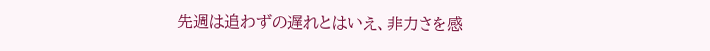先週は追わずの遅れとはいえ、非力さを感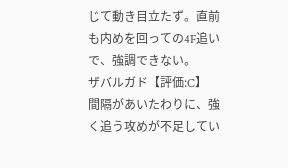じて動き目立たず。直前も内めを回っての4F追いで、強調できない。
ザバルガド【評価:C】
間隔があいたわりに、強く追う攻めが不足してい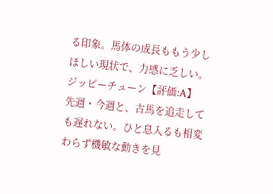る印象。馬体の成長ももう少しほしい現状で、力感に乏しい。
ジッピーチューン【評価:A】
先週・今週と、古馬を追走しても遅れない。ひと息入るも相変わらず機敏な動きを見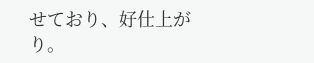せており、好仕上がり。